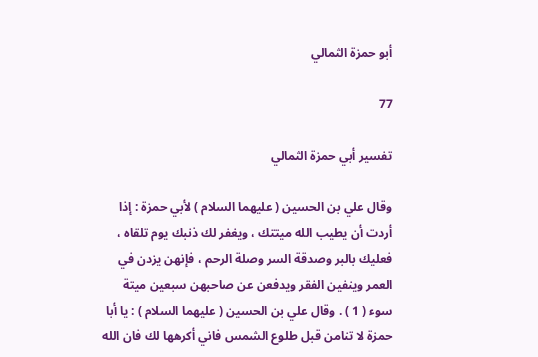أبو حمزة الثمالي

77

تفسير أبي حمزة الثمالي

وقال علي بن الحسين ( عليهما السلام ) لأبي حمزة : إذا أردت أن يطيب الله ميتتك ، ويغفر لك ذنبك يوم تلقاه ، فعليك بالبر وصدقة السر وصلة الرحم ، فإنهن يزدن في العمر وينفين الفقر ويدفعن عن صاحبهن سبعين ميتة سوء ( 1 ) . وقال علي بن الحسين ( عليهما السلام ) : يا أبا حمزة لا تنامن قبل طلوع الشمس فاني أكرهها لك فان الله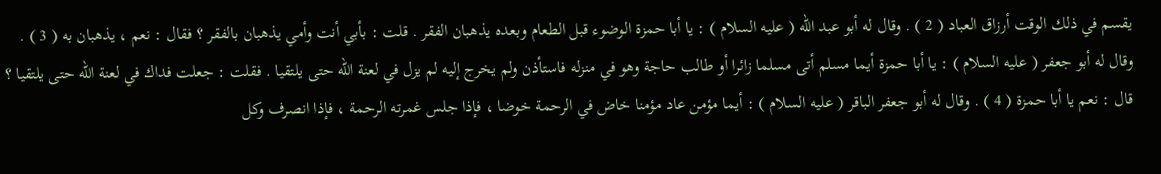يقسم في ذلك الوقت أرزاق العباد ( 2 ) . وقال له أبو عبد الله ( عليه السلام ) : يا أبا حمزة الوضوء قبل الطعام وبعده يذهبان الفقر . قلت : بأبي أنت وأمي يذهبان بالفقر ؟ فقال : نعم ، يذهبان به ( 3 ) . وقال له أبو جعفر ( عليه السلام ) : يا أبا حمزة أيما مسلم أتى مسلما زائرا أو طالب حاجة وهو في منزله فاستأذن ولم يخرج إليه لم يزل في لعنة الله حتى يلتقيا . فقلت : جعلت فداك في لعنة الله حتى يلتقيا ؟ قال : نعم يا أبا حمزة ( 4 ) . وقال له أبو جعفر الباقر ( عليه السلام ) : أيما مؤمن عاد مؤمنا خاض في الرحمة خوضا ، فإذا جلس غمرته الرحمة ، فإذا انصرف وكل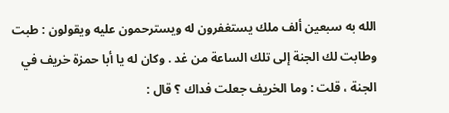الله به سبعين ألف ملك يستغفرون له ويسترحمون عليه ويقولون : طبت وطابت لك الجنة إلى تلك الساعة من غد . وكان له يا أبا حمزة خريف في الجنة ، قلت : وما الخريف جعلت فداك ؟ قال :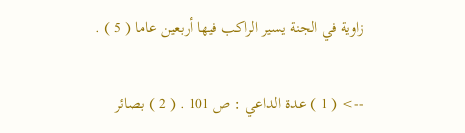زاوية في الجنة يسير الراكب فيها أربعين عاما ( 5 ) .

--> ( 1 ) عدة الداعي : ص 101 . ( 2 ) بصائر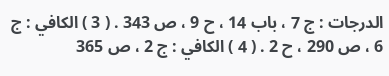الدرجات : ج 7 ، باب 14 ، ح 9 ، ص 343 . ( 3 ) الكافي : ج 6 ، ص 290 ، ح 2 . ( 4 ) الكافي : ج 2 ، ص 365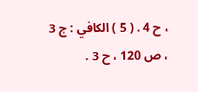، ح 4 . ( 5 ) الكافي : ج 3 ، ص 120 ، ح 3 .